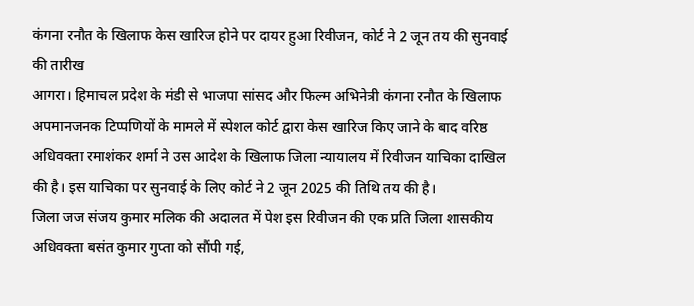कंगना रनौत के खिलाफ केस खारिज होने पर दायर हुआ रिवीजन, कोर्ट ने 2 जून तय की सुनवाई की तारीख
आगरा। हिमाचल प्रदेश के मंडी से भाजपा सांसद और फिल्म अभिनेत्री कंगना रनौत के खिलाफ अपमानजनक टिप्पणियों के मामले में स्पेशल कोर्ट द्वारा केस खारिज किए जाने के बाद वरिष्ठ अधिवक्ता रमाशंकर शर्मा ने उस आदेश के खिलाफ जिला न्यायालय में रिवीजन याचिका दाखिल की है। इस याचिका पर सुनवाई के लिए कोर्ट ने 2 जून 2025 की तिथि तय की है।
जिला जज संजय कुमार मलिक की अदालत में पेश इस रिवीजन की एक प्रति जिला शासकीय अधिवक्ता बसंत कुमार गुप्ता को सौंपी गई,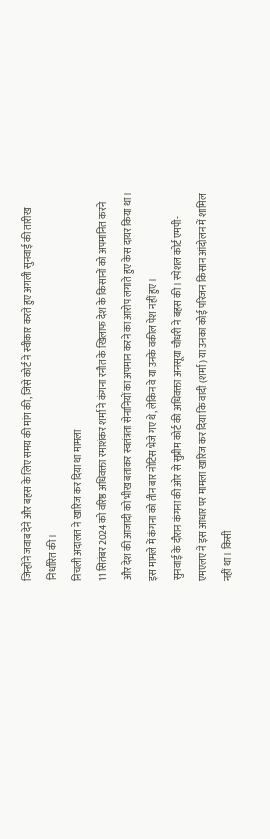जिन्होंने जवाब देने और बहस के लिए समय की मांग की, जिसे कोर्ट ने स्वीकार करते हुए अगली सुनवाई की तारीख निर्धारित की।
निचली अदालत ने खारिज कर दिया था मामला
11 सितंबर 2024 को वरिष्ठ अधिवक्ता रमाशंकर शर्मा ने कंगना रनौत के खिलाफ देश के किसानों को अपमानित करने और देश की आजादी को भीख बताकर स्वतंत्रता सेनानियों का अपमान करने का आरोप लगाते हुए केस दायर किया था। इस मामले में कंगना को तीन बार नोटिस भेजे गए थे, लेकिन वे या उनके वकील पेश नहीं हुए।
सुनवाई के दौरान कंगना की ओर से सुप्रीम कोर्ट की अधिवक्ता अनसूया चौधरी ने बहस की। स्पेशल कोर्ट एमपी-एमएलए ने इस आधार पर मामला खारिज कर दिया कि वादी (शर्मा) या उनका कोई परिजन किसान आंदोलन में शामिल नहीं था। किसी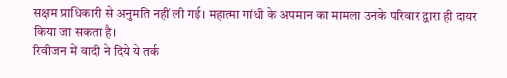सक्षम प्राधिकारी से अनुमति नहीं ली गई। महात्मा गांधी के अपमान का मामला उनके परिवार द्वारा ही दायर किया जा सकता है।
रिवीजन में वादी ने दिये ये तर्क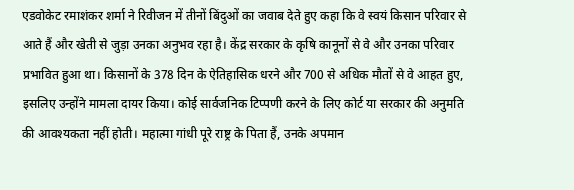एडवोकेट रमाशंकर शर्मा ने रिवीजन में तीनों बिंदुओं का जवाब देते हुए कहा कि वे स्वयं किसान परिवार से आते हैं और खेती से जुड़ा उनका अनुभव रहा है। केंद्र सरकार के कृषि कानूनों से वे और उनका परिवार प्रभावित हुआ था। किसानों के 378 दिन के ऐतिहासिक धरने और 700 से अधिक मौतों से वे आहत हुए, इसलिए उन्होंने मामला दायर किया। कोई सार्वजनिक टिप्पणी करने के लिए कोर्ट या सरकार की अनुमति की आवश्यकता नहीं होती। महात्मा गांधी पूरे राष्ट्र के पिता हैं, उनके अपमान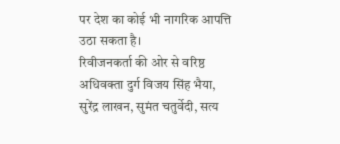पर देश का कोई भी नागरिक आपत्ति उठा सकता है।
रिवीजनकर्ता की ओर से वरिष्ठ अधिवक्ता दुर्ग विजय सिंह भैया, सुरेंद्र लाखन, सुमंत चतुर्वेदी, सत्य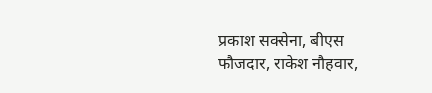प्रकाश सक्सेना, बीएस फौजदार, राकेश नौहवार,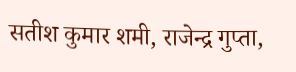सतीश कुमार शमी, राजेन्द्र गुप्ता,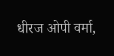धीरज ओपी वर्मा,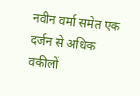नवीन वर्मा समेत एक दर्जन से अधिक वकीलों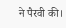ने पैरवी की।